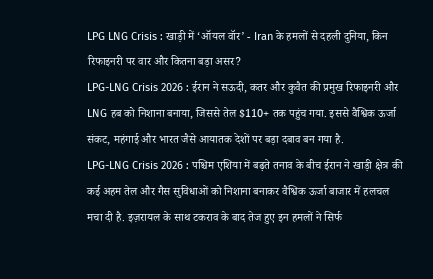LPG LNG Crisis : खाड़ी में ‘ऑयल वॉर’ - Iran के हमलों से दहली दुनिया, किन रिफाइनरी पर वार और कितना बड़ा असर?
LPG-LNG Crisis 2026 : ईरान ने सऊदी, कतर और कुवैत की प्रमुख रिफाइनरी और LNG हब को निशाना बनाया, जिससे तेल $110+ तक पहुंच गया. इससे वैश्विक ऊर्जा संकट, महंगाई और भारत जैसे आयातक देशों पर बड़ा दबाव बन गया है.
LPG-LNG Crisis 2026 : पश्चिम एशिया में बढ़ते तनाव के बीच ईरान ने खाड़ी क्षेत्र की कई अहम तेल और गैस सुविधाओं को निशाना बनाकर वैश्विक ऊर्जा बाजार में हलचल मचा दी है. इज़रायल के साथ टकराव के बाद तेज हुए इन हमलों ने सिर्फ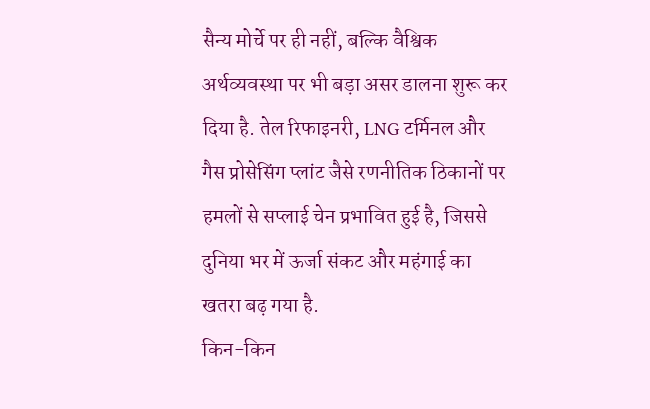सैन्य मोर्चे पर ही नहीं, बल्कि वैश्विक अर्थव्यवस्था पर भी बड़ा असर डालना शुरू कर दिया है. तेल रिफाइनरी, LNG टर्मिनल और गैस प्रोसेसिंग प्लांट जैसे रणनीतिक ठिकानों पर हमलों से सप्लाई चेन प्रभावित हुई है, जिससे दुनिया भर में ऊर्जा संकट और महंगाई का खतरा बढ़ गया है.
किन-किन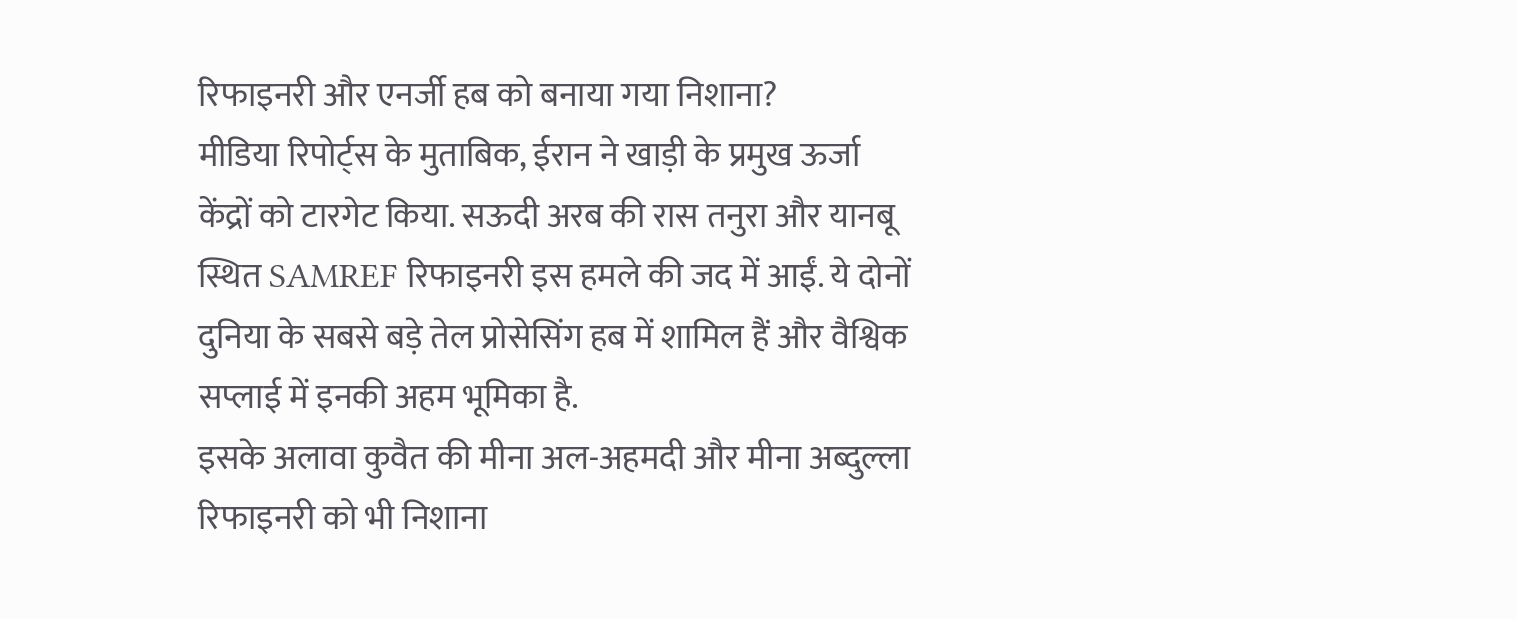रिफाइनरी और एनर्जी हब को बनाया गया निशाना?
मीडिया रिपोर्ट्स के मुताबिक, ईरान ने खाड़ी के प्रमुख ऊर्जा केंद्रों को टारगेट किया. सऊदी अरब की रास तनुरा और यानबू स्थित SAMREF रिफाइनरी इस हमले की जद में आईं. ये दोनों दुनिया के सबसे बड़े तेल प्रोसेसिंग हब में शामिल हैं और वैश्विक सप्लाई में इनकी अहम भूमिका है.
इसके अलावा कुवैत की मीना अल-अहमदी और मीना अब्दुल्ला रिफाइनरी को भी निशाना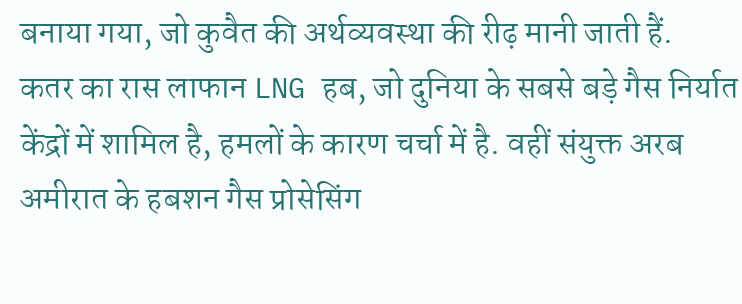बनाया गया, जो कुवैत की अर्थव्यवस्था की रीढ़ मानी जाती हैं.
कतर का रास लाफान LNG हब, जो दुनिया के सबसे बड़े गैस निर्यात केंद्रों में शामिल है, हमलों के कारण चर्चा में है. वहीं संयुक्त अरब अमीरात के हबशन गैस प्रोसेसिंग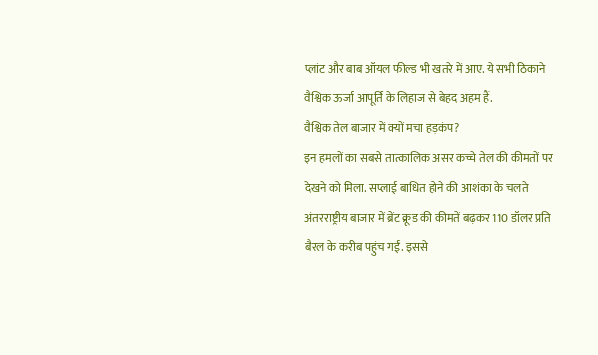प्लांट और बाब ऑयल फील्ड भी खतरे में आए. ये सभी ठिकाने वैश्विक ऊर्जा आपूर्ति के लिहाज से बेहद अहम हैं.
वैश्विक तेल बाजार में क्यों मचा हड़कंप?
इन हमलों का सबसे तात्कालिक असर कच्चे तेल की कीमतों पर देखने को मिला. सप्लाई बाधित होने की आशंका के चलते अंतरराष्ट्रीय बाजार में ब्रेंट क्रूड की कीमतें बढ़कर 110 डॉलर प्रति बैरल के करीब पहुंच गईं. इससे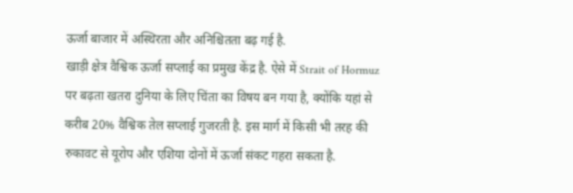ऊर्जा बाजार में अस्थिरता और अनिश्चितता बढ़ गई है.
खाड़ी क्षेत्र वैश्विक ऊर्जा सप्लाई का प्रमुख केंद्र है. ऐसे में Strait of Hormuz पर बढ़ता खतरा दुनिया के लिए चिंता का विषय बन गया है, क्योंकि यहां से करीब 20% वैश्विक तेल सप्लाई गुजरती है. इस मार्ग में किसी भी तरह की रुकावट से यूरोप और एशिया दोनों में ऊर्जा संकट गहरा सकता है.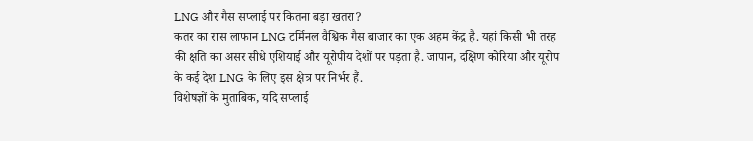LNG और गैस सप्लाई पर कितना बड़ा खतरा?
कतर का रास लाफान LNG टर्मिनल वैश्विक गैस बाजार का एक अहम केंद्र है. यहां किसी भी तरह की क्षति का असर सीधे एशियाई और यूरोपीय देशों पर पड़ता है. जापान, दक्षिण कोरिया और यूरोप के कई देश LNG के लिए इस क्षेत्र पर निर्भर हैं.
विशेषज्ञों के मुताबिक, यदि सप्लाई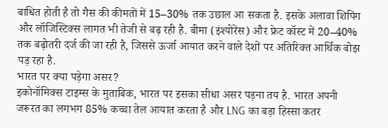बाधित होती है तो गैस की कीमतों में 15–30% तक उछाल आ सकता है. इसके अलावा शिपिंग और लॉजिस्टिक्स लागत भी तेजी से बढ़ रही है. बीमा (इंश्योरेंस) और फ्रेट कॉस्ट में 20–40% तक बढ़ोतरी दर्ज की जा रही है, जिससे ऊर्जा आयात करने वाले देशों पर अतिरिक्त आर्थिक बोझ पड़ रहा है.
भारत पर क्या पड़ेगा असर?
इकोनॉमिक्स टाइम्स के मुताबिक, भारत पर इसका सीधा असर पड़ना तय है. भारत अपनी जरूरत का लगभग 85% कच्चा तेल आयात करता है और LNG का बड़ा हिस्सा कतर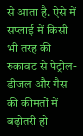से आता है. ऐसे में सप्लाई में किसी भी तरह की रुकावट से पेट्रोल-डीजल और गैस की कीमतों में बढ़ोतरी हो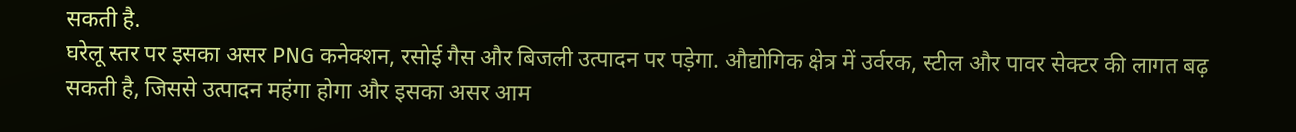सकती है.
घरेलू स्तर पर इसका असर PNG कनेक्शन, रसोई गैस और बिजली उत्पादन पर पड़ेगा. औद्योगिक क्षेत्र में उर्वरक, स्टील और पावर सेक्टर की लागत बढ़ सकती है, जिससे उत्पादन महंगा होगा और इसका असर आम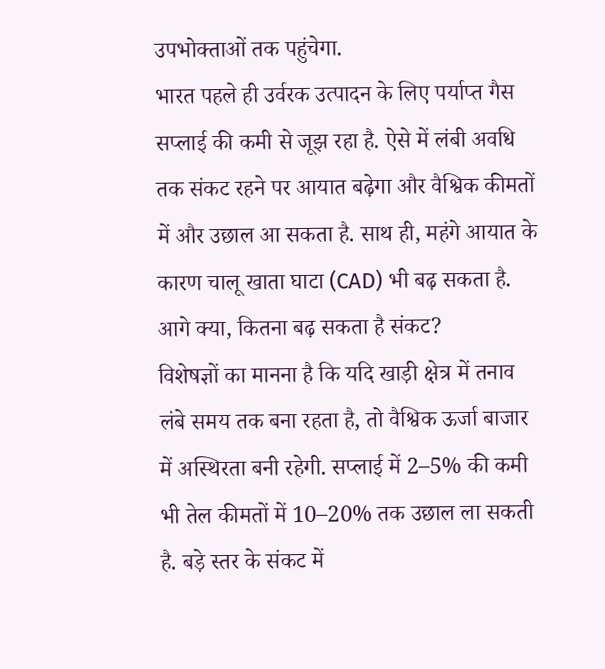उपभोक्ताओं तक पहुंचेगा.
भारत पहले ही उर्वरक उत्पादन के लिए पर्याप्त गैस सप्लाई की कमी से जूझ रहा है. ऐसे में लंबी अवधि तक संकट रहने पर आयात बढ़ेगा और वैश्विक कीमतों में और उछाल आ सकता है. साथ ही, महंगे आयात के कारण चालू खाता घाटा (CAD) भी बढ़ सकता है.
आगे क्या, कितना बढ़ सकता है संकट?
विशेषज्ञों का मानना है कि यदि खाड़ी क्षेत्र में तनाव लंबे समय तक बना रहता है, तो वैश्विक ऊर्जा बाजार में अस्थिरता बनी रहेगी. सप्लाई में 2–5% की कमी भी तेल कीमतों में 10–20% तक उछाल ला सकती है. बड़े स्तर के संकट में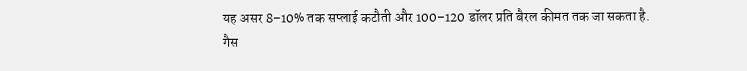यह असर 8–10% तक सप्लाई कटौती और 100–120 डॉलर प्रति बैरल कीमत तक जा सकता है.
गैस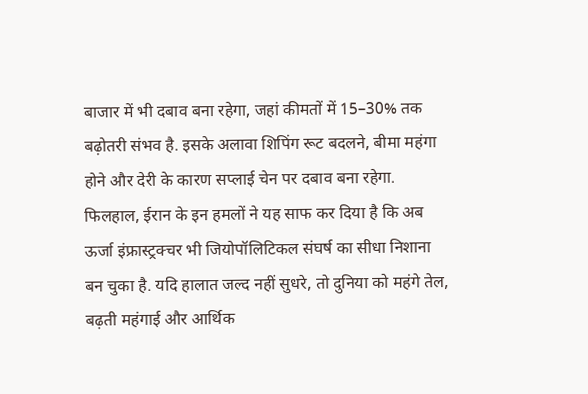बाजार में भी दबाव बना रहेगा, जहां कीमतों में 15–30% तक बढ़ोतरी संभव है. इसके अलावा शिपिंग रूट बदलने, बीमा महंगा होने और देरी के कारण सप्लाई चेन पर दबाव बना रहेगा.
फिलहाल, ईरान के इन हमलों ने यह साफ कर दिया है कि अब ऊर्जा इंफ्रास्ट्रक्चर भी जियोपॉलिटिकल संघर्ष का सीधा निशाना बन चुका है. यदि हालात जल्द नहीं सुधरे, तो दुनिया को महंगे तेल, बढ़ती महंगाई और आर्थिक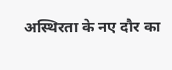अस्थिरता के नए दौर का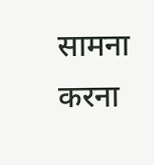सामना करना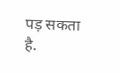पड़ सकता है.